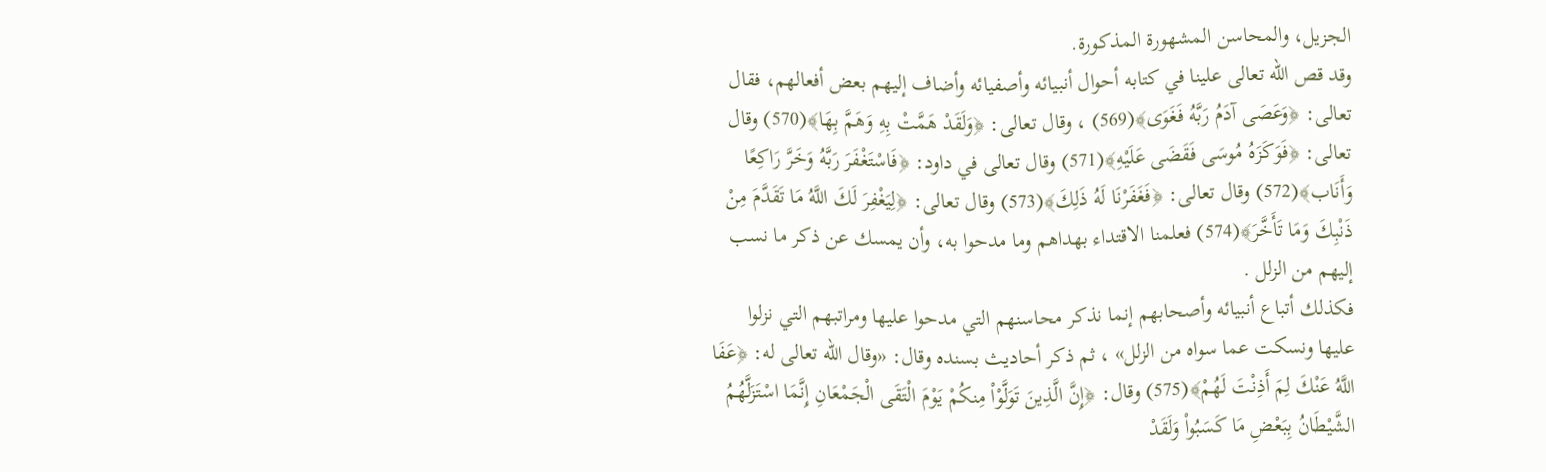الجزيل، والمحاسن المشهورة المذكورة.
وقد قص الله تعالى علينا في كتابه أحوال أنبيائه وأصفيائه وأضاف إليهم بعض أفعالهم، فقال تعالى: ﴿وَعَصَى آدَمُ رَبَّهُ فَغَوَى﴾(569) ، وقال تعالى: ﴿وَلَقَدْ هَمَّتْ بِهِ وَهَمَّ بِهَا﴾(570) وقال تعالى: ﴿فَوَكَزَهُ مُوسَى فَقَضَى عَلَيْهِ﴾(571) وقال تعالى في داود: ﴿فَاسْتَغْفَرَ رَبَّهُ وَخَرَّ رَاكِعًا وَأَنَاب﴾(572) وقال تعالى: ﴿فَغَفَرْنَا لَهُ ذَلِكَ﴾(573) وقال تعالى: ﴿لِيَغْفِرَ لَكَ اللَّهُ مَا تَقَدَّمَ مِنْ ذَنْبِكَ وَمَا تَأَخَّرَ﴾(574) فعلمنا الاقتداء بهداهم وما مدحوا به، وأن يمسك عن ذكر ما نسب إليهم من الزلل .
فكذلك أتباع أنبيائه وأصحابهم إنما نذكر محاسنهم التي مدحوا عليها ومراتبهم التي نزلوا عليها ونسكت عما سواه من الزلل» ، ثم ذكر أحاديث بسنده وقال: «وقال الله تعالى له: ﴿عَفَا اللَّهُ عَنْكَ لِمَ أَذِنْتَ لَهُمْ﴾(575) وقال: ﴿إِنَّ الَّذِينَ تَوَلَّوْاْ مِنكُمْ يَوْمَ الْتَقَى الْجَمْعَانِ إِنَّمَا اسْتَزَلَّهُمُ الشَّيْطَانُ بِبَعْضِ مَا كَسَبُواْ وَلَقَدْ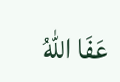عَفَا اللّهُ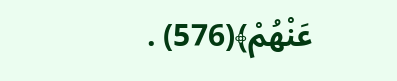عَنْهُمْ﴾(576) .